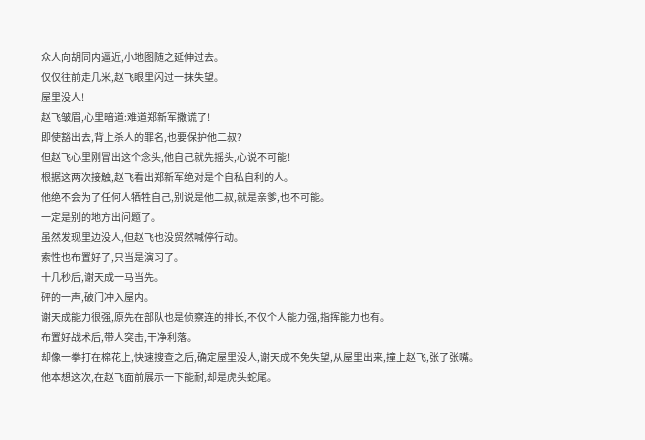众人向胡同内逼近,小地图随之延伸过去。
仅仅往前走几米,赵飞眼里闪过一抹失望。
屋里没人!
赵飞皱眉,心里暗道:难道郑新军撒谎了!
即使豁出去,背上杀人的罪名,也要保护他二叔?
但赵飞心里刚冒出这个念头,他自己就先摇头,心说不可能!
根据这两次接触,赵飞看出郑新军绝对是个自私自利的人。
他绝不会为了任何人牺牲自己,别说是他二叔,就是亲爹,也不可能。
一定是别的地方出问题了。
虽然发现里边没人,但赵飞也没贸然喊停行动。
索性也布置好了,只当是演习了。
十几秒后,谢天成一马当先。
砰的一声,破门冲入屋内。
谢天成能力很强,原先在部队也是侦察连的排长,不仅个人能力强,指挥能力也有。
布置好战术后,带人突击,干净利落。
却像一拳打在棉花上,快速搜查之后,确定屋里没人,谢天成不免失望,从屋里出来,撞上赵飞,张了张嘴。
他本想这次,在赵飞面前展示一下能耐,却是虎头蛇尾。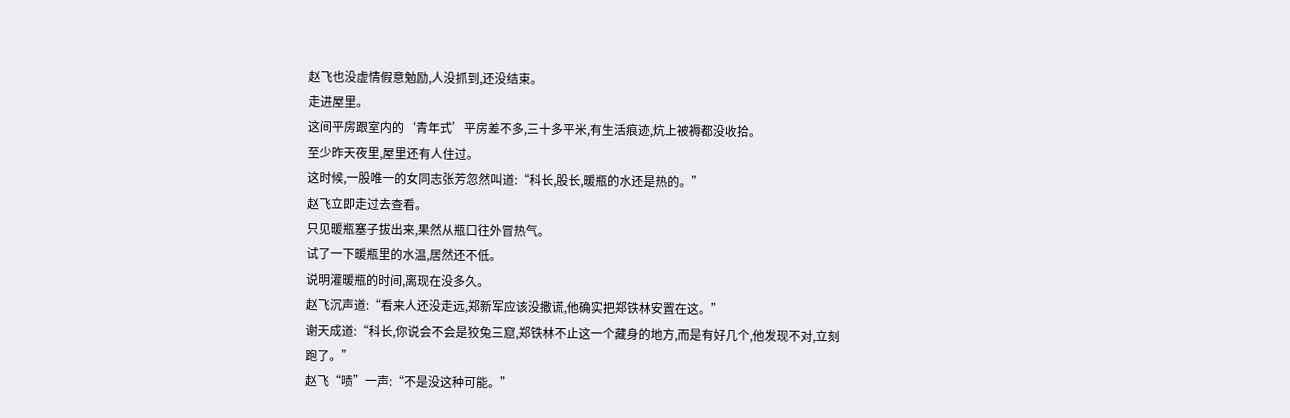赵飞也没虚情假意勉励,人没抓到,还没结束。
走进屋里。
这间平房跟室内的‘青年式’平房差不多,三十多平米,有生活痕迹,炕上被褥都没收拾。
至少昨天夜里,屋里还有人住过。
这时候,一股唯一的女同志张芳忽然叫道:“科长,股长,暖瓶的水还是热的。”
赵飞立即走过去查看。
只见暖瓶塞子拔出来,果然从瓶口往外冒热气。
试了一下暖瓶里的水温,居然还不低。
说明灌暖瓶的时间,离现在没多久。
赵飞沉声道:“看来人还没走远,郑新军应该没撒谎,他确实把郑铁林安置在这。”
谢天成道:“科长,你说会不会是狡兔三窟,郑铁林不止这一个藏身的地方,而是有好几个,他发现不对,立刻跑了。”
赵飞“啧”一声:“不是没这种可能。”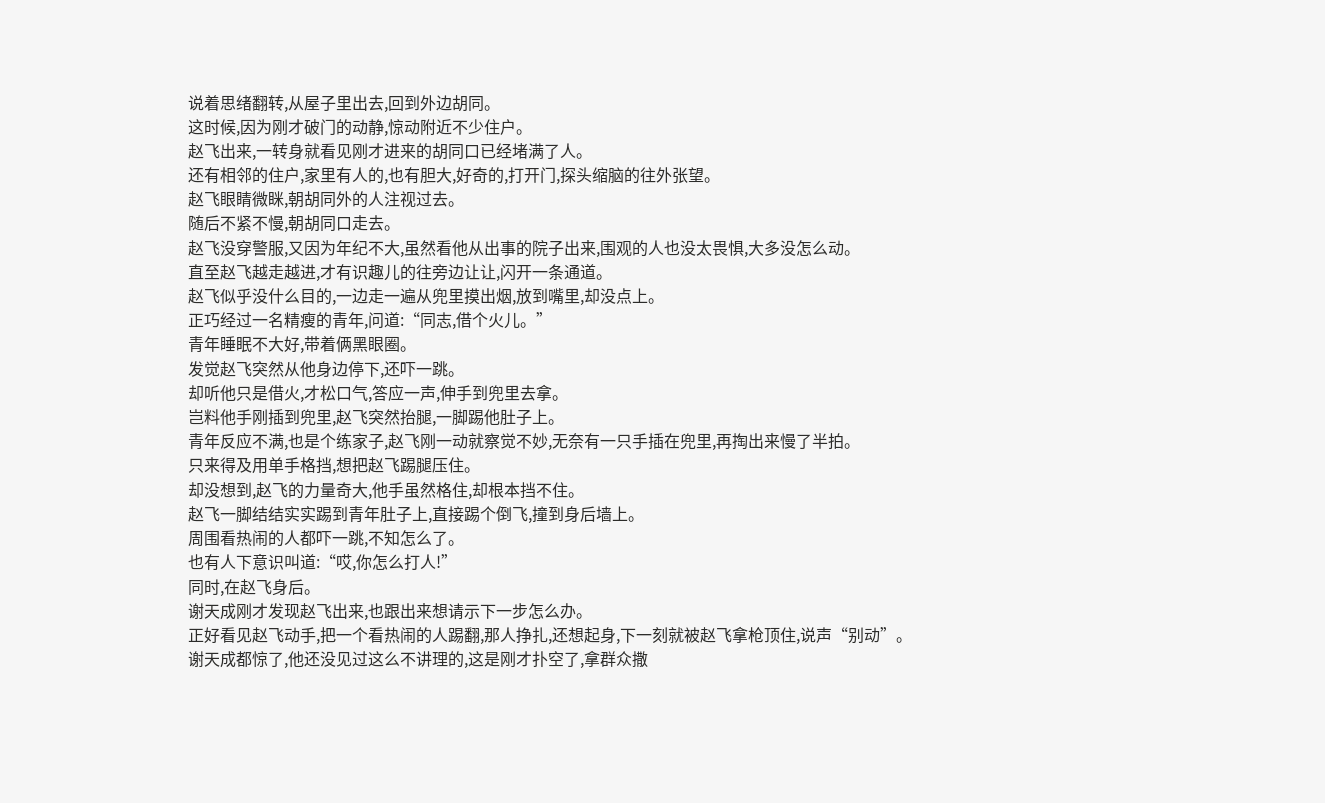说着思绪翻转,从屋子里出去,回到外边胡同。
这时候,因为刚才破门的动静,惊动附近不少住户。
赵飞出来,一转身就看见刚才进来的胡同口已经堵满了人。
还有相邻的住户,家里有人的,也有胆大,好奇的,打开门,探头缩脑的往外张望。
赵飞眼睛微眯,朝胡同外的人注视过去。
随后不紧不慢,朝胡同口走去。
赵飞没穿警服,又因为年纪不大,虽然看他从出事的院子出来,围观的人也没太畏惧,大多没怎么动。
直至赵飞越走越进,才有识趣儿的往旁边让让,闪开一条通道。
赵飞似乎没什么目的,一边走一遍从兜里摸出烟,放到嘴里,却没点上。
正巧经过一名精瘦的青年,问道:“同志,借个火儿。”
青年睡眠不大好,带着俩黑眼圈。
发觉赵飞突然从他身边停下,还吓一跳。
却听他只是借火,才松口气,答应一声,伸手到兜里去拿。
岂料他手刚插到兜里,赵飞突然抬腿,一脚踢他肚子上。
青年反应不满,也是个练家子,赵飞刚一动就察觉不妙,无奈有一只手插在兜里,再掏出来慢了半拍。
只来得及用单手格挡,想把赵飞踢腿压住。
却没想到,赵飞的力量奇大,他手虽然格住,却根本挡不住。
赵飞一脚结结实实踢到青年肚子上,直接踢个倒飞,撞到身后墙上。
周围看热闹的人都吓一跳,不知怎么了。
也有人下意识叫道:“哎,你怎么打人!”
同时,在赵飞身后。
谢天成刚才发现赵飞出来,也跟出来想请示下一步怎么办。
正好看见赵飞动手,把一个看热闹的人踢翻,那人挣扎,还想起身,下一刻就被赵飞拿枪顶住,说声“别动”。
谢天成都惊了,他还没见过这么不讲理的,这是刚才扑空了,拿群众撒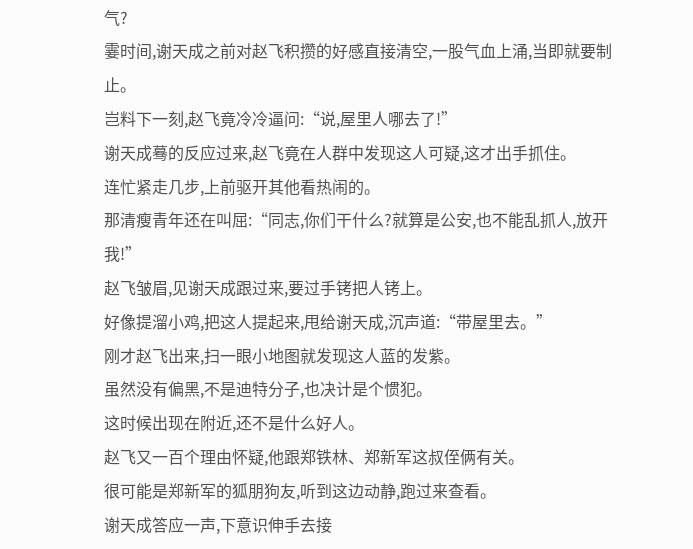气?
霎时间,谢天成之前对赵飞积攒的好感直接清空,一股气血上涌,当即就要制止。
岂料下一刻,赵飞竟冷冷逼问:“说,屋里人哪去了!”
谢天成蓦的反应过来,赵飞竟在人群中发现这人可疑,这才出手抓住。
连忙紧走几步,上前驱开其他看热闹的。
那清瘦青年还在叫屈:“同志,你们干什么?就算是公安,也不能乱抓人,放开我!”
赵飞皱眉,见谢天成跟过来,要过手铐把人铐上。
好像提溜小鸡,把这人提起来,甩给谢天成,沉声道:“带屋里去。”
刚才赵飞出来,扫一眼小地图就发现这人蓝的发紫。
虽然没有偏黑,不是迪特分子,也决计是个惯犯。
这时候出现在附近,还不是什么好人。
赵飞又一百个理由怀疑,他跟郑铁林、郑新军这叔侄俩有关。
很可能是郑新军的狐朋狗友,听到这边动静,跑过来查看。
谢天成答应一声,下意识伸手去接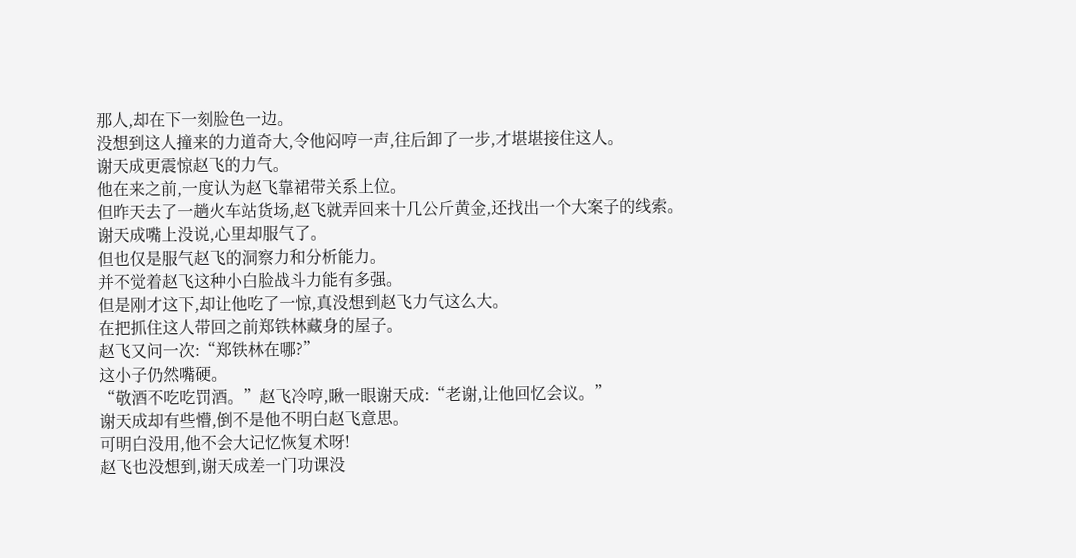那人,却在下一刻脸色一边。
没想到这人撞来的力道奇大,令他闷哼一声,往后卸了一步,才堪堪接住这人。
谢天成更震惊赵飞的力气。
他在来之前,一度认为赵飞靠裙带关系上位。
但昨天去了一趟火车站货场,赵飞就弄回来十几公斤黄金,还找出一个大案子的线索。
谢天成嘴上没说,心里却服气了。
但也仅是服气赵飞的洞察力和分析能力。
并不觉着赵飞这种小白脸战斗力能有多强。
但是刚才这下,却让他吃了一惊,真没想到赵飞力气这么大。
在把抓住这人带回之前郑铁林藏身的屋子。
赵飞又问一次:“郑铁林在哪?”
这小子仍然嘴硬。
“敬酒不吃吃罚酒。”赵飞冷哼,瞅一眼谢天成:“老谢,让他回忆会议。”
谢天成却有些懵,倒不是他不明白赵飞意思。
可明白没用,他不会大记忆恢复术呀!
赵飞也没想到,谢天成差一门功课没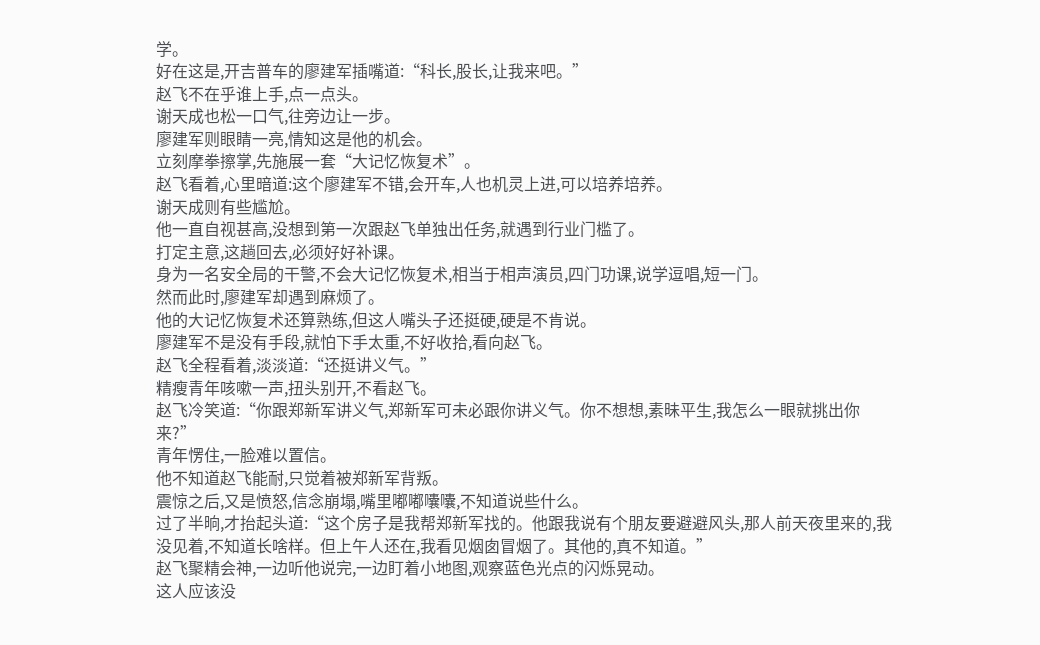学。
好在这是,开吉普车的廖建军插嘴道:“科长,股长,让我来吧。”
赵飞不在乎谁上手,点一点头。
谢天成也松一口气,往旁边让一步。
廖建军则眼睛一亮,情知这是他的机会。
立刻摩拳擦掌,先施展一套“大记忆恢复术”。
赵飞看着,心里暗道:这个廖建军不错,会开车,人也机灵上进,可以培养培养。
谢天成则有些尴尬。
他一直自视甚高,没想到第一次跟赵飞单独出任务,就遇到行业门槛了。
打定主意,这趟回去,必须好好补课。
身为一名安全局的干警,不会大记忆恢复术,相当于相声演员,四门功课,说学逗唱,短一门。
然而此时,廖建军却遇到麻烦了。
他的大记忆恢复术还算熟练,但这人嘴头子还挺硬,硬是不肯说。
廖建军不是没有手段,就怕下手太重,不好收拾,看向赵飞。
赵飞全程看着,淡淡道:“还挺讲义气。”
精瘦青年咳嗽一声,扭头别开,不看赵飞。
赵飞冷笑道:“你跟郑新军讲义气,郑新军可未必跟你讲义气。你不想想,素昧平生,我怎么一眼就挑出你来?”
青年愣住,一脸难以置信。
他不知道赵飞能耐,只觉着被郑新军背叛。
震惊之后,又是愤怒,信念崩塌,嘴里嘟嘟囔囔,不知道说些什么。
过了半晌,才抬起头道:“这个房子是我帮郑新军找的。他跟我说有个朋友要避避风头,那人前天夜里来的,我没见着,不知道长啥样。但上午人还在,我看见烟囱冒烟了。其他的,真不知道。”
赵飞聚精会神,一边听他说完,一边盯着小地图,观察蓝色光点的闪烁晃动。
这人应该没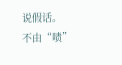说假话。
不由“啧”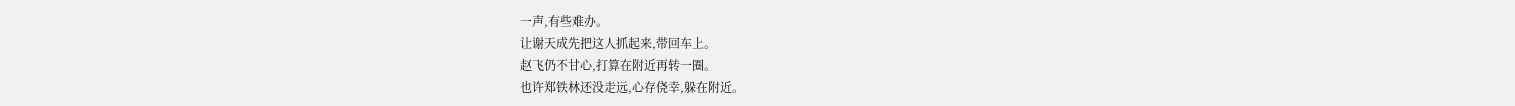一声,有些难办。
让谢天成先把这人抓起来,带回车上。
赵飞仍不甘心,打算在附近再转一圈。
也许郑铁林还没走远,心存侥幸,躲在附近。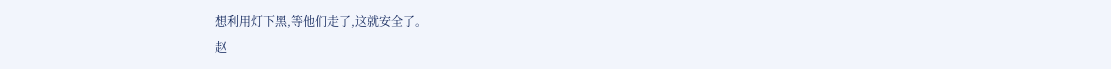想利用灯下黑,等他们走了,这就安全了。
赵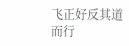飞正好反其道而行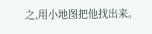之,用小地图把他找出来。